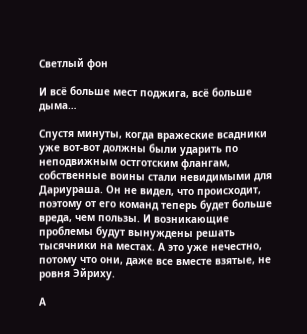Светлый фон

И всё больше мест поджига, всё больше дыма…

Спустя минуты, когда вражеские всадники уже вот-вот должны были ударить по неподвижным остготским флангам, собственные воины стали невидимыми для Дариураша. Он не видел, что происходит, поэтому от его команд теперь будет больше вреда, чем пользы. И возникающие проблемы будут вынуждены решать тысячники на местах. А это уже нечестно, потому что они, даже все вместе взятые, не ровня Эйриху.

А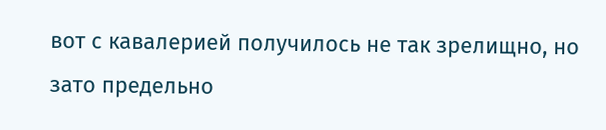вот с кавалерией получилось не так зрелищно, но зато предельно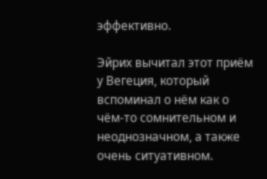эффективно.

Эйрих вычитал этот приём у Вегеция, который вспоминал о нём как о чём-то сомнительном и неоднозначном, а также очень ситуативном.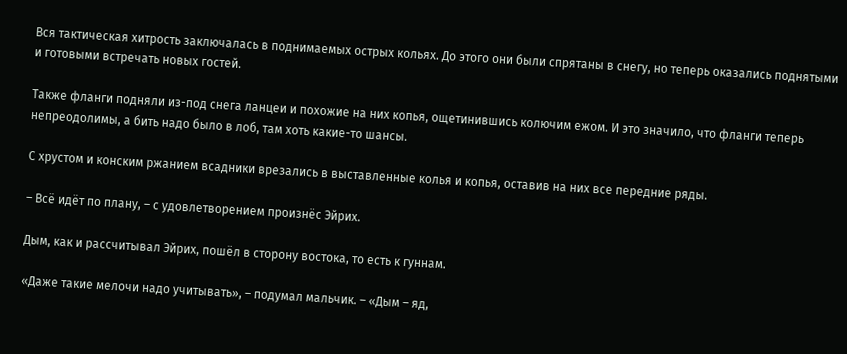Вся тактическая хитрость заключалась в поднимаемых острых кольях. До этого они были спрятаны в снегу, но теперь оказались поднятыми и готовыми встречать новых гостей.

Также фланги подняли из-под снега ланцеи и похожие на них копья, ощетинившись колючим ежом. И это значило, что фланги теперь непреодолимы, а бить надо было в лоб, там хоть какие-то шансы.

С хрустом и конским ржанием всадники врезались в выставленные колья и копья, оставив на них все передние ряды.

– Всё идёт по плану, – с удовлетворением произнёс Эйрих.

Дым, как и рассчитывал Эйрих, пошёл в сторону востока, то есть к гуннам.

«Даже такие мелочи надо учитывать», – подумал мальчик. – «Дым – яд,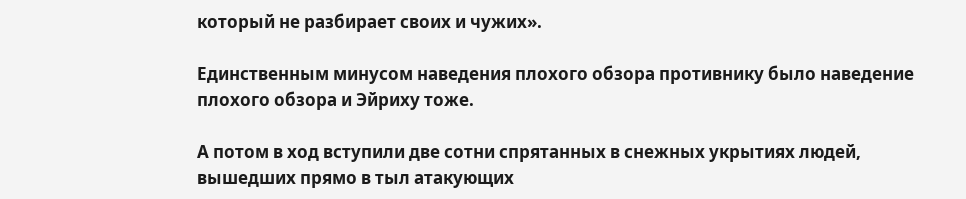который не разбирает своих и чужих».

Единственным минусом наведения плохого обзора противнику было наведение плохого обзора и Эйриху тоже.

А потом в ход вступили две сотни спрятанных в снежных укрытиях людей, вышедших прямо в тыл атакующих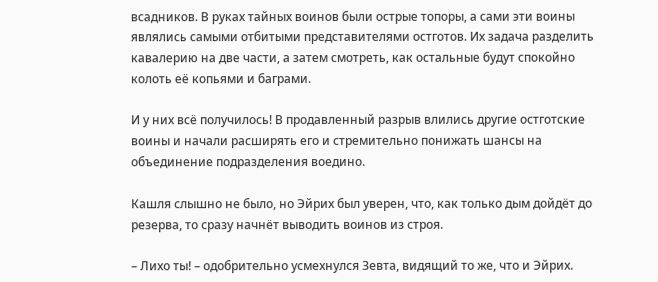всадников. В руках тайных воинов были острые топоры, а сами эти воины являлись самыми отбитыми представителями остготов. Их задача разделить кавалерию на две части, а затем смотреть, как остальные будут спокойно колоть её копьями и баграми.

И у них всё получилось! В продавленный разрыв влились другие остготские воины и начали расширять его и стремительно понижать шансы на объединение подразделения воедино.

Кашля слышно не было, но Эйрих был уверен, что, как только дым дойдёт до резерва, то сразу начнёт выводить воинов из строя.

– Лихо ты! – одобрительно усмехнулся Зевта, видящий то же, что и Эйрих.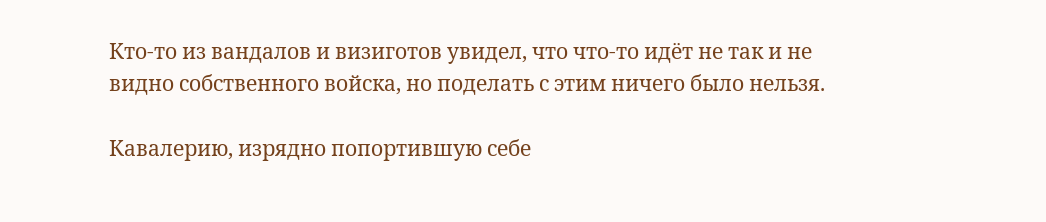Кто-то из вандалов и визиготов увидел, что что-то идёт не так и не видно собственного войска, но поделать с этим ничего было нельзя.

Кавалерию, изрядно попортившую себе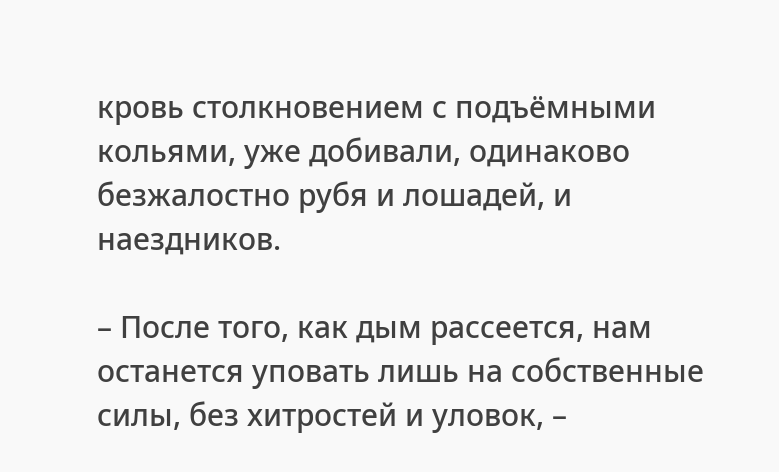кровь столкновением с подъёмными кольями, уже добивали, одинаково безжалостно рубя и лошадей, и наездников.

– После того, как дым рассеется, нам останется уповать лишь на собственные силы, без хитростей и уловок, –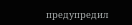предупредил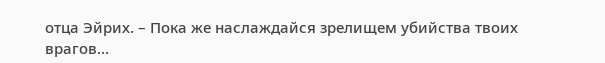отца Эйрих. – Пока же наслаждайся зрелищем убийства твоих врагов…